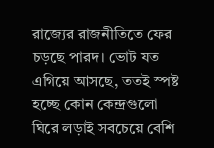রাজ্যের রাজনীতিতে ফের চড়ছে পারদ। ভোট যত এগিয়ে আসছে, ততই স্পষ্ট হচ্ছে কোন কেন্দ্রগুলো ঘিরে লড়াই সবচেয়ে বেশি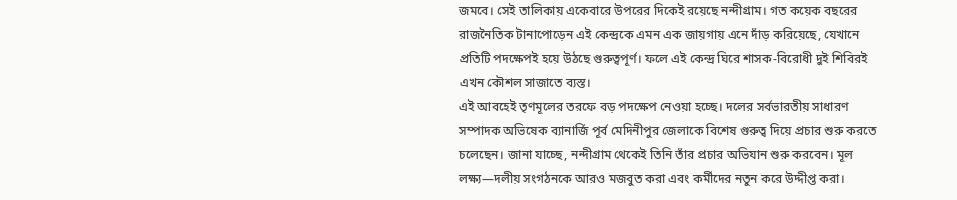জমবে। সেই তালিকায় একেবারে উপরের দিকেই রয়েছে নন্দীগ্রাম। গত কয়েক বছরের রাজনৈতিক টানাপোড়েন এই কেন্দ্রকে এমন এক জায়গায় এনে দাঁড় করিয়েছে, যেখানে প্রতিটি পদক্ষেপই হয়ে উঠছে গুরুত্বপূর্ণ। ফলে এই কেন্দ্র ঘিরে শাসক-বিরোধী দুই শিবিরই এখন কৌশল সাজাতে ব্যস্ত।
এই আবহেই তৃণমূলের তরফে বড় পদক্ষেপ নেওয়া হচ্ছে। দলের সর্বভারতীয় সাধারণ সম্পাদক অভিষেক ব্যানার্জি পূর্ব মেদিনীপুর জেলাকে বিশেষ গুরুত্ব দিয়ে প্রচার শুরু করতে চলেছেন। জানা যাচ্ছে, নন্দীগ্রাম থেকেই তিনি তাঁর প্রচার অভিযান শুরু করবেন। মূল লক্ষ্য—দলীয় সংগঠনকে আরও মজবুত করা এবং কর্মীদের নতুন করে উদ্দীপ্ত করা।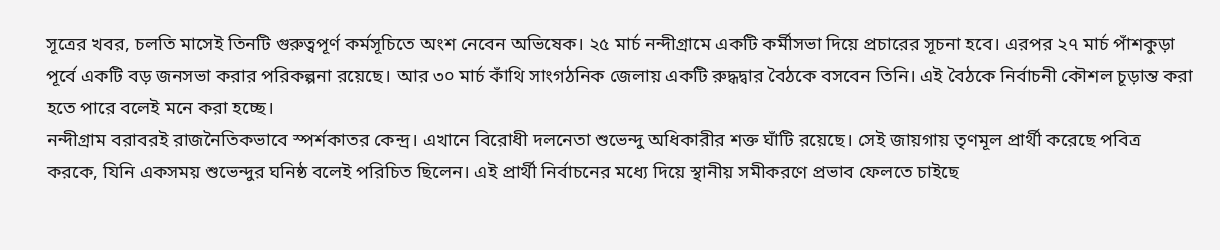সূত্রের খবর, চলতি মাসেই তিনটি গুরুত্বপূর্ণ কর্মসূচিতে অংশ নেবেন অভিষেক। ২৫ মার্চ নন্দীগ্রামে একটি কর্মীসভা দিয়ে প্রচারের সূচনা হবে। এরপর ২৭ মার্চ পাঁশকুড়া পূর্বে একটি বড় জনসভা করার পরিকল্পনা রয়েছে। আর ৩০ মার্চ কাঁথি সাংগঠনিক জেলায় একটি রুদ্ধদ্বার বৈঠকে বসবেন তিনি। এই বৈঠকে নির্বাচনী কৌশল চূড়ান্ত করা হতে পারে বলেই মনে করা হচ্ছে।
নন্দীগ্রাম বরাবরই রাজনৈতিকভাবে স্পর্শকাতর কেন্দ্র। এখানে বিরোধী দলনেতা শুভেন্দু অধিকারীর শক্ত ঘাঁটি রয়েছে। সেই জায়গায় তৃণমূল প্রার্থী করেছে পবিত্র করকে, যিনি একসময় শুভেন্দুর ঘনিষ্ঠ বলেই পরিচিত ছিলেন। এই প্রার্থী নির্বাচনের মধ্যে দিয়ে স্থানীয় সমীকরণে প্রভাব ফেলতে চাইছে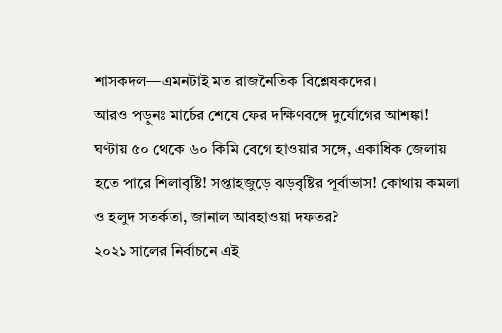শাসকদল—এমনটাই মত রাজনৈতিক বিশ্লেষকদের।
আরও পড়ুনঃ মার্চের শেষে ফের দক্ষিণবঙ্গে দুর্যোগের আশঙ্কা! ঘণ্টায় ৫০ থেকে ৬০ কিমি বেগে হাওয়ার সঙ্গে, একাধিক জেলায় হতে পারে শিলাবৃষ্টি! সপ্তাহজুড়ে ঝড়বৃষ্টির পূর্বাভাস! কোথায় কমলা ও হলুদ সতর্কতা, জানাল আবহাওয়া দফতর?
২০২১ সালের নির্বাচনে এই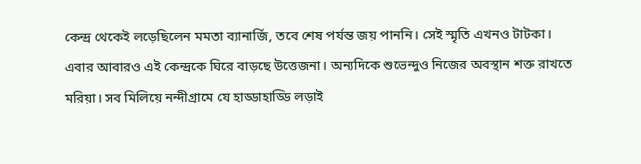কেন্দ্র থেকেই লড়েছিলেন মমতা ব্যানার্জি, তবে শেষ পর্যন্ত জয় পাননি। সেই স্মৃতি এখনও টাটকা। এবার আবারও এই কেন্দ্রকে ঘিরে বাড়ছে উত্তেজনা। অন্যদিকে শুভেন্দুও নিজের অবস্থান শক্ত রাখতে মরিয়া। সব মিলিয়ে নন্দীগ্রামে যে হাড্ডাহাড্ডি লড়াই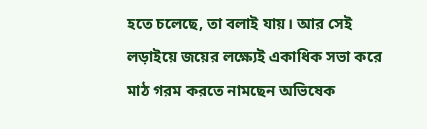হতে চলেছে, তা বলাই যায়। আর সেই লড়াইয়ে জয়ের লক্ষ্যেই একাধিক সভা করে মাঠ গরম করতে নামছেন অভিষেক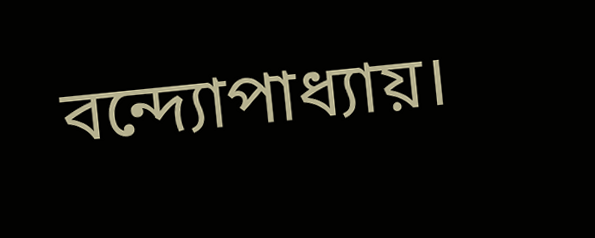বন্দ্যোপাধ্যায়।